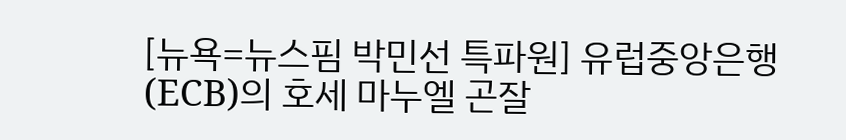[뉴욕=뉴스핌 박민선 특파원] 유럽중앙은행(ECB)의 호세 마누엘 곤잘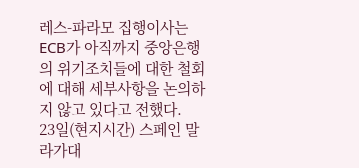레스-파라모 집행이사는 ECB가 아직까지 중앙은행의 위기조치들에 대한 철회에 대해 세부사항을 논의하지 않고 있다고 전했다.
23일(현지시간) 스페인 말라가대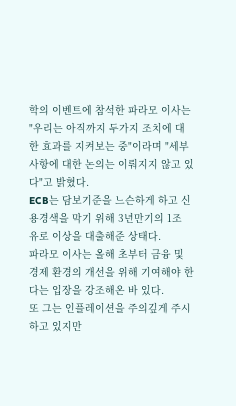학의 이벤트에 참석한 파라모 이사는 "우리는 아직까지 두가지 조치에 대한 효과를 지켜보는 중"이라며 "세부사항에 대한 논의는 이뤄지지 않고 있다"고 밝혔다.
ECB는 담보기준을 느슨하게 하고 신용경색을 막기 위해 3년만기의 1조 유로 이상을 대출해준 상태다.
파라모 이사는 올해 초부터 금융 및 경제 환경의 개선을 위해 기여해야 한다는 입장을 강조해온 바 있다.
또 그는 인플레이션을 주의깊게 주시하고 있지만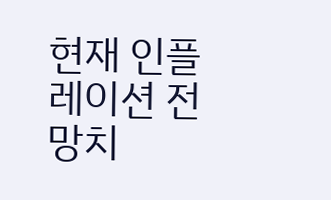현재 인플레이션 전망치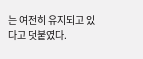는 여전히 유지되고 있다고 덧붙였다.